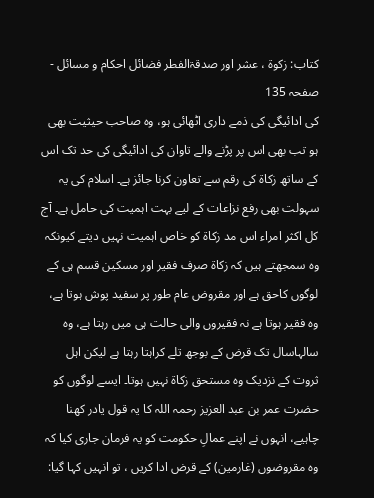کتاب: زکوۃ ، عشر اور صدقۃالفطر فضائل احکام و مسائل - صفحہ 135
کی ادائیگی کی ذمے داری اٹھائی ہو، وہ صاحب حیثیت بھی ہو تب بھی اس پر پڑنے والے تاوان کی ادائیگی کی حد تک اس کے ساتھ زکاۃ کی رقم سے تعاون کرنا جائز ہے۔ اسلام کی یہ سہولت بھی رفع نزاعات کے لیے بہت اہمیت کی حامل ہے۔ آج کل اکثر امراء اس مد زکاۃ کو خاص اہمیت نہیں دیتے کیونکہ وہ سمجھتے ہیں کہ زکاۃ صرف فقیر اور مسکین قسم ہی کے لوگوں کاحق ہے اور مقروض عام طور پر سفید پوش ہوتا ہے، وہ فقیر ہوتا ہے نہ فقیروں والی حالت ہی میں رہتا ہے، وہ سالہاسال تک قرض کے بوجھ تلے کراہتا رہتا ہے لیکن اہل ثروت کے نزدیک وہ مستحق زکاۃ نہیں ہوتا۔ ایسے لوگوں کو حضرت عمر بن عبد العزیز رحمہ اللہ کا یہ قول یادر کھنا چاہیے، انہوں نے اپنے عمالِ حکومت کو یہ فرمان جاری کیا کہ وہ مقروضوں (غارمین) کے قرض ادا کریں ، تو انہیں کہا گیا: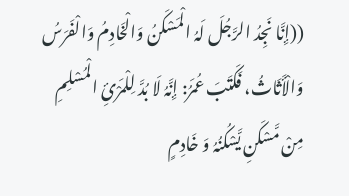((إِنَّا نَجِدُ الرَّجُلَ لَہُ الْمَسْکَنُ وَالْخَادِمُ وَالْفَرَسُ وَالْأَثَاثُ، فَکَتَبَ عُمَرُ: إِنَّہُ لَا بُدَّ لِلْمَرْئِ الْمُسْلِمِ مِنْ مَّسْکَنِ یَّسْکُنُہُ وَ خَادِمٍ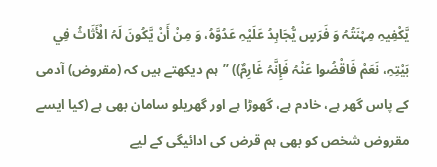یَّکْفِیہِ مِہْنَتُہُ وَ فَرَسٍ یُّجَاہِدُ عَلَیْہِ عَدُوَّہُ، وَ مِنْ أَنْ یَّکُونَ لَہُ الْأَثَاثُ فِي بَیْتِہِ، نَعَمْ فَاقْضُوا عَنْہُ فَإِنَّہُ غَارِمٌ)) ’’ہم دیکھتے ہیں کہ (مقروض) آدمی کے پاس گھر ہے، خادم ہے، گھوڑا ہے اور گھریلو سامان بھی ہے (کیا ایسے مقروض شخص کو بھی ہم قرض کی ادائیگی کے لیے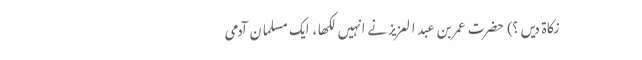زکاۃ دیں ؟) حضرت عمر بن عبد العزیز نے انہیں لکھا، ایک مسلمان آدمی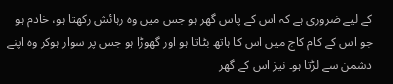کے لیے ضروری ہے کہ اس کے پاس گھر ہو جس میں وہ رہائش رکھتا ہو، خادم ہو جو اس کے کام کاج میں اس کا ہاتھ بٹاتا ہو اور گھوڑا ہو جس پر سوار ہوکر وہ اپنے دشمن سے لڑتا ہو۔ نیز اس کے گھر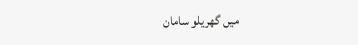میں گھریلو سامان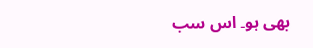بھی ہو۔ اس سب